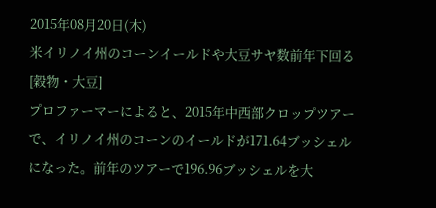2015年08月20日(木)
米イリノイ州のコーンイールドや大豆サヤ数前年下回る
[穀物・大豆]
プロファーマーによると、2015年中西部クロップツアーで、イリノイ州のコーンのイールドが171.64ブッシェルになった。前年のツアーで196.96ブッシェルを大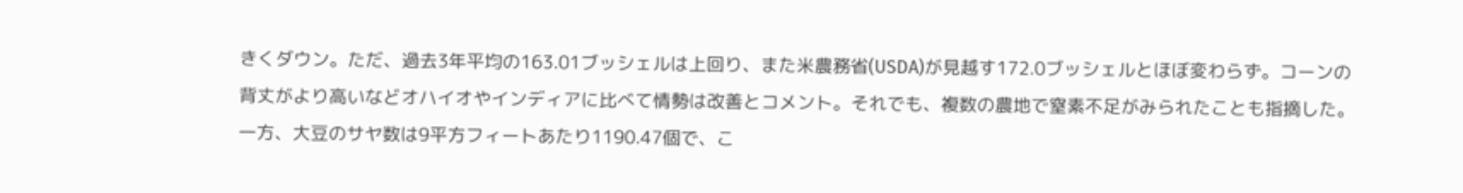きくダウン。ただ、過去3年平均の163.01ブッシェルは上回り、また米農務省(USDA)が見越す172.0ブッシェルとほぼ変わらず。コーンの背丈がより高いなどオハイオやインディアに比べて情勢は改善とコメント。それでも、複数の農地で窒素不足がみられたことも指摘した。
一方、大豆のサヤ数は9平方フィートあたり1190.47個で、こ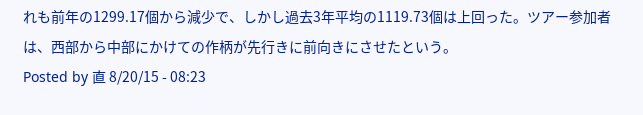れも前年の1299.17個から減少で、しかし過去3年平均の1119.73個は上回った。ツアー参加者は、西部から中部にかけての作柄が先行きに前向きにさせたという。
Posted by 直 8/20/15 - 08:23